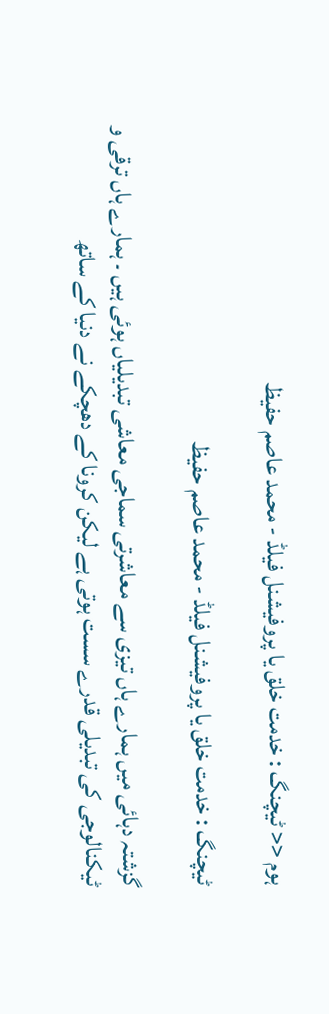ہوم << ٹیچنگ : خدمت خلق یا پروفیشنل فیلڈ - محمد عاصم حفیظ

ٹیچنگ : خدمت خلق یا پروفیشنل فیلڈ - محمد عاصم حفیظ

گزشتہ دہائی میں ہمارے ہاں تیزی سے معاشرتی سماجی معاشی تبدیلیاں ہوئی ہیں ۔ ہمارے ہاں ترقی و ٹیکنالوجی کی تبدیلی قدرے سست ہوتی ہے لیکن کرونا کے دھچکے نے دنیا کے ساتھ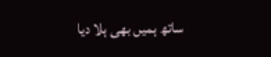ساتھ ہمیں بھی ہلا دیا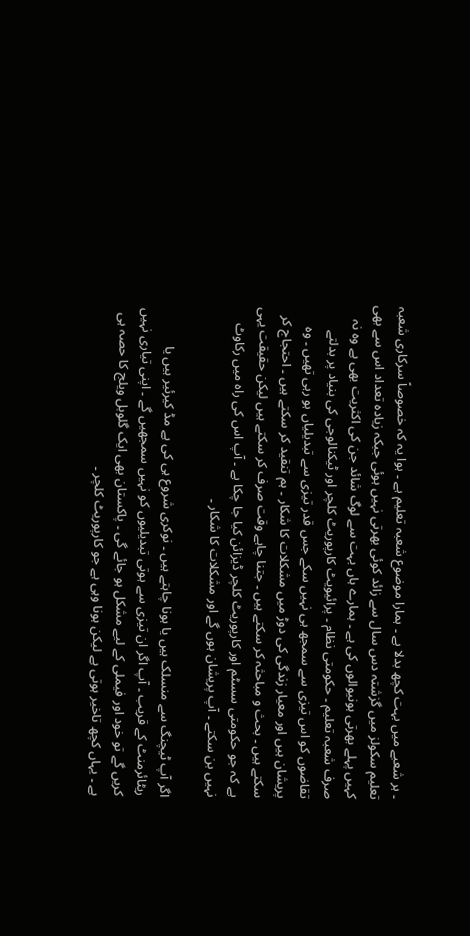۔ ہر شعبے میں بہت کچھ بدلا ہے ۔ ہمارا موضوع شعبہ تعلیم ہے ۔ ہوا یہ کہ خصوصاً سرکاری شعبہ تعلیم سکولز میں گزشتہ دس سال سے زائد کوئی بھرتی نہیں ہوئی جبکہ زیادہ تعداد اس سے بھی کہیں پہلے بھرتی ہونیوالوں کی ہے ۔ ہمارے ہاں بہت سے لوگ شائد جن کی اکثریت بھی ہے وہ نہ صرف شعبہ تعلیم ۔ حکومتی نظام ۔ پرائیویٹ کارپوریٹ کلچر اور ٹیکنالوجی کی بنیاد پر بدلتے تقاضوں کو اس تیزی سے سمجھ ہی نہیں سکے جس قدر تیزی سے تبدیلیاں ہو رہی تھیں ۔ وہ پریشان ہیں اور معیار زندگی کی دوڑ میں مشکلات کا شکار ۔ ہم تنقید کر سکتے ہیں ۔ احتجاج کر سکتے ہیں ۔ بحث و مباحثہ کر سکتے ہیں ۔ جتنا چاہے وقت صرف کر سکتے ہیں لیکن حقیقت یہی ہے کہ جو حکومتی سسٹم اور کارپوریٹ کلچر ڈیزائن کیا جا چکا ہے ۔ آپ اس کی راہ میں رکاوٹ نہیں بن سکتے ۔ آپ پریشان ہوں گے اور مشکلات کا شکار ۔

اگر آپ ٹیچنگ سے منسلک ہیں یا ہونا چاہتے ہیں ۔ نوکری شروع ہی کی ہے مڈ کیرئیر ہیں یا ریٹائرمنٹ کے قریب ۔ آپ اگر ان تیزی سے ہوتی تبدیلیوں کو نہیں سمجھیں گے ۔ اپنی تیاری نہیں کریں گے تو خود اور فیملی کے لیے مشکل ہو جائے گی ۔ پاکستان بھی ایک گلوبل ویلج کا حصہ ہی ہے ۔ یہاں کچھ تاخیر ہوتی ہے لیکن ہونا وہی ہے جو کارپوریٹ کلچر ۔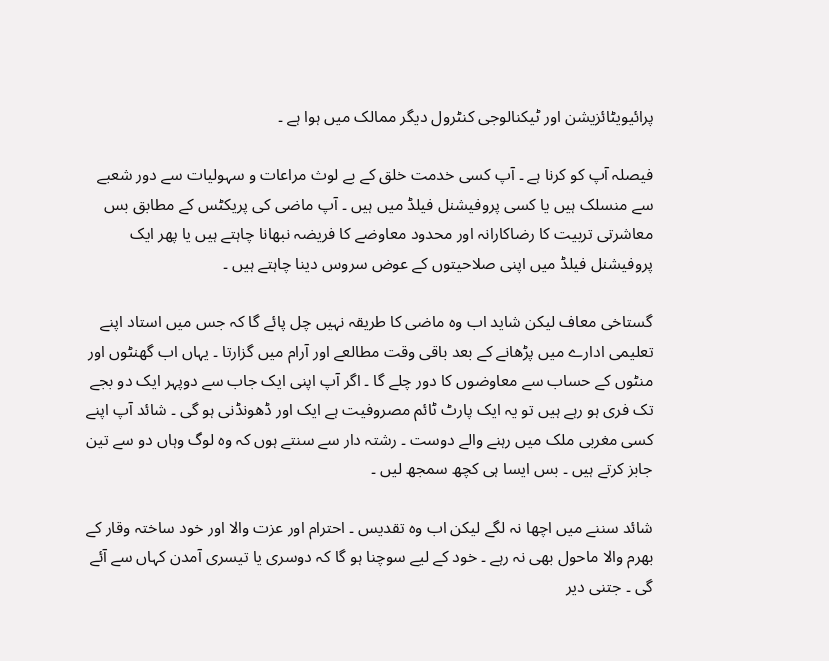پرائیویٹائزیشن اور ٹیکنالوجی کنٹرول دیگر ممالک میں ہوا ہے ۔

فیصلہ آپ کو کرنا ہے ۔ آپ کسی خدمت خلق کے بے لوث مراعات و سہولیات سے دور شعبے سے منسلک ہیں یا کسی پروفیشنل فیلڈ میں ہیں ۔ آپ ماضی کی پریکٹس کے مطابق بس معاشرتی تربیت کا رضاکارانہ اور محدود معاوضے کا فریضہ نبھانا چاہتے ہیں یا پھر ایک پروفیشنل فیلڈ میں اپنی صلاحیتوں کے عوض سروس دینا چاہتے ہیں ۔

گستاخی معاف لیکن شاید اب وہ ماضی کا طریقہ نہیں چل پائے گا کہ جس میں استاد اپنے تعلیمی ادارے میں پڑھانے کے بعد باقی وقت مطالعے اور آرام میں گزارتا ۔ یہاں اب گھنٹوں اور منٹوں کے حساب سے معاوضوں کا دور چلے گا ۔ اگر آپ اپنی ایک جاب سے دوپہر ایک دو بجے تک فری ہو رہے ہیں تو یہ ایک پارٹ ٹائم مصروفیت ہے ایک اور ڈھونڈنی ہو گی ۔ شائد آپ اپنے کسی مغربی ملک میں رہنے والے دوست ۔ رشتہ دار سے سنتے ہوں کہ وہ لوگ وہاں دو سے تین جابز کرتے ہیں ۔ بس ایسا ہی کچھ سمجھ لیں ۔

شائد سننے میں اچھا نہ لگے لیکن اب وہ تقدیس ۔ احترام اور عزت والا اور خود ساختہ وقار کے بھرم والا ماحول بھی نہ رہے ۔ خود کے لیے سوچنا ہو گا کہ دوسری یا تیسری آمدن کہاں سے آئے گی ۔ جتنی دیر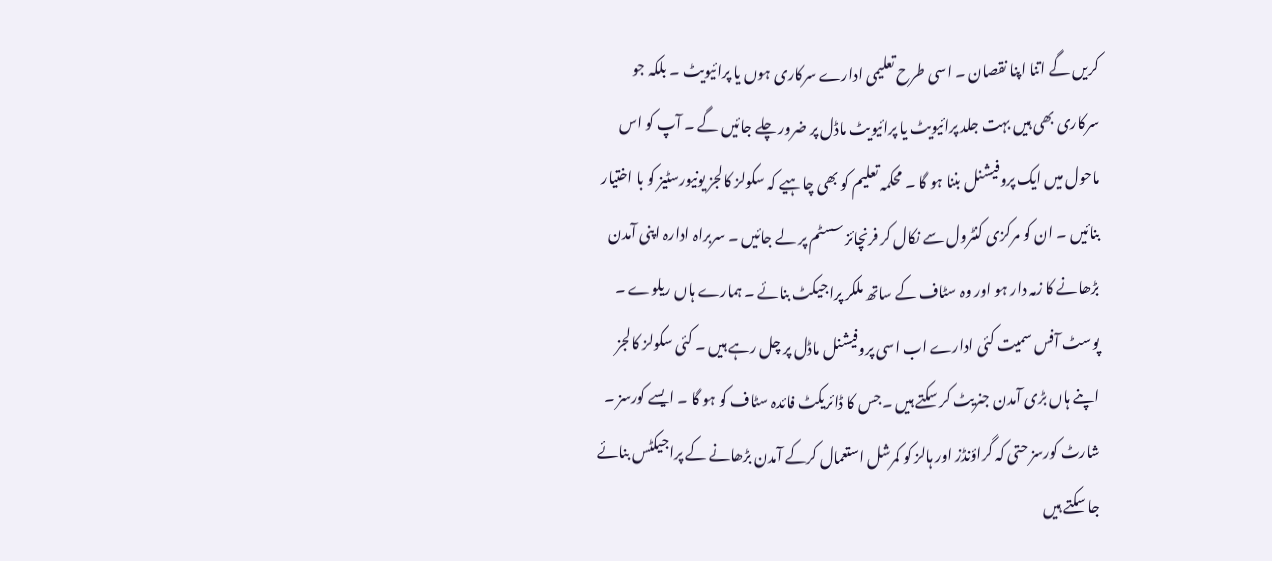کریں گے اتنا اپنا نقصان ۔ اسی طرح تعلیمی ادارے سرکاری ہوں یا پرائیویٹ ۔ بلکہ جو سرکاری بھی ہیں بہت جلد پرائیویٹ یا پرائیویٹ ماڈل پر ضرور چلے جائیں گے ۔ آپ کو اس ماحول میں ایک پروفیشنل بننا ہو گا ۔ محکمہ تعلیم کو بھی چاہیے کہ سکولز کالجز یونیورسٹیز کو با اختیار بنائیں ۔ ان کو مرکزی کنٹرول سے نکال کر فرنچائز سسٹم پر لے جائیں ۔ سربراہ ادارہ اپنی آمدن بڑھانے کا زمہ دار ہو اور وہ سٹاف کے ساتھ ملکر پراجیکٹ بنائے ۔ ہمارے ہاں ریلوے ۔ پوسٹ آفس سمیت کئی ادارے اب اسی پروفیشنل ماڈل پر چل رہے ہیں ۔ کئی سکولز کالجز اپنے ہاں بڑی آمدن جنریٹ کر سکتے ہیں ۔جس کا ڈائریکٹ فائدہ سٹاف کو ہو گا ۔ ایسے کورسز ۔ شارٹ کورسز حتی کہ گراؤنڈز اور ہالز کو کمرشل استعمال کرکے آمدن بڑھانے کے پراجیکٹس بنائے جا سکتے ہیں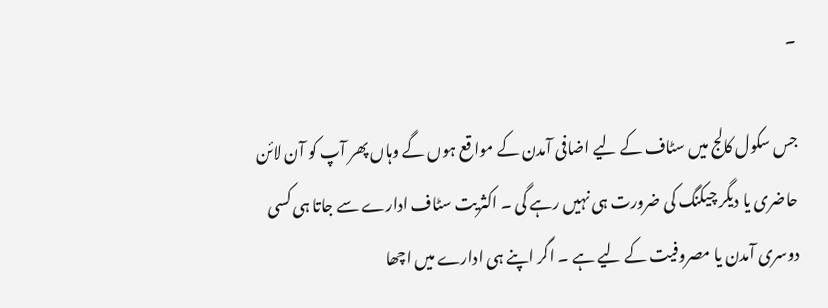۔

جس سکول کالج میں سٹاف کے لیے اضافی آمدن کے مواقع ہوں گے وہاں پھر آپ کو آن لائن حاضری یا دیگر چیکنگ کی ضرورت ہی نہیں رہے گی ۔ اکثریت سٹاف ادارے سے جاتا ہی کسی دوسری آمدن یا مصروفیت کے لیے ہے ۔ اگر اپنے ہی ادارے میں اچھا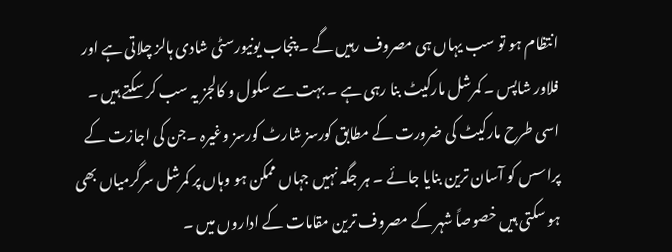انتظام ہو تو سب یہاں ہی مصروف رہیں گے ۔ پنجاب یونیورسٹی شادی ہالز چلاتی ہے اور فلاور شاپس ۔ کمرشل مارکیٹ بنا رہی ہے ۔ بہت سے سکول و کالجز یہ سب کر سکتے ہیں ۔ اسی طرح مارکیٹ کی ضرورت کے مطابق کورسز شارٹ کورسز وغیرہ ۔جن کی اجازت کے پراسس کو آسان ترین بنایا جائے ۔ ہر جگہ نہیں جہاں ممکن ہو وہاں پر کمرشل سرگرمیاں بھی ہو سکتی ہیں خصوصاً شہر کے مصروف ترین مقامات کے اداروں میں ۔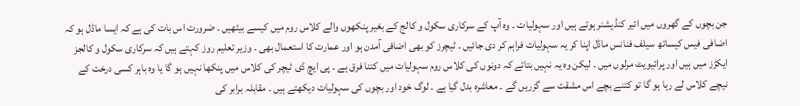جن بچوں کے گھروں میں ائیر کنڈیشنر ہوتے ہیں اور سہولیات ۔ وہ آپ کے سرکاری سکول و کالج کے بغیر پنکھوں والے کلاس روم میں کیسے بیٹھیں ۔ ضرورت اس بات کی ہے کہ ایسا ماڈل ہو کہ اضافی فیس کیساتھ سیلف فنانس ماڈل اپنا کر یہ سہولیات فراہم کر دی جائیں ۔ ٹیچرز کو بھی اضافی آمدن ہو اور عمارت کا استعمال بھی ۔ وزیر تعلیم روز کہتے ہیں کہ سرکاری سکول و کالجز ایکڑز میں ہیں اور پرائیویٹ مرلوں میں ۔ لیکن وہ یہ نہیں بتاتے کہ دونوں کی کلاس روم سہولیات میں کتنا فرق ہے ۔ پی ایچ ڈی ٹیچر کی کلاس میں پنکھا نہیں ہو گا یا وہ باہر کسی درخت کے نیچے کلاس لے رہا ہو گا تو کتنے بچے اس مشقت سے گزریں گے ۔ معاشرہ بدل گیا ہے ۔ لوگ خود اور بچوں کی سہولیات دیکھتے ہیں ۔ مقابلہ برابر کی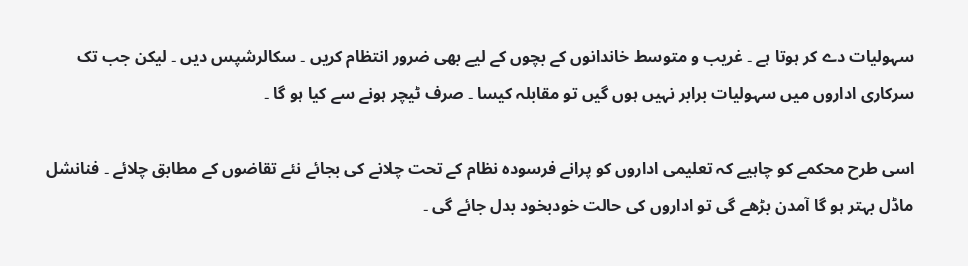سہولیات دے کر ہوتا ہے ۔ غریب و متوسط خاندانوں کے بچوں کے لیے بھی ضرور انتظام کریں ۔ سکالرشپس دیں ۔ لیکن جب تک سرکاری اداروں میں سہولیات برابر نہیں ہوں گیں تو مقابلہ کیسا ۔ صرف ٹیچر ہونے سے کیا ہو گا ۔

اسی طرح محکمے کو چاہیے کہ تعلیمی اداروں کو پرانے فرسودہ نظام کے تحت چلانے کی بجائے نئے تقاضوں کے مطابق چلائے ۔ فنانشل ماڈل بہتر ہو گا آمدن بڑھے گی تو اداروں کی حالت خودبخود بدل جائے گی ۔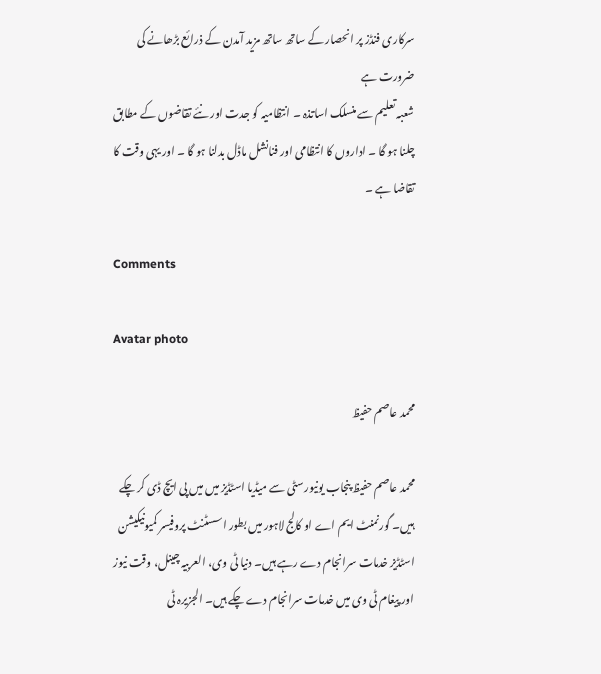سرکاری فنڈز پر انحصار کے ساتھ ساتھ مزید آمدن کے ذرائع بڑھانے کی ضرورت ہے
شعبہ تعلیم سے منسلک اساتذہ ۔ انتظامیہ کو جدت اور نئے تقاضوں کے مطابق چلنا ہو گا ۔ اداروں کا انتظامی اور فنانشل ماڈل بدلنا ہو گا ۔ اور یہی وقت کا تقاضا ہے ۔

Comments

Avatar photo

محمد عاصم حفیظ

محمد عاصم حفیظ پنجاب یونیورسٹی سے میڈیا اسٹڈیز میں میں پی ایچ ڈی کر چکے ہیں۔ گورنمنٹ ایم اے او کالج لاہور میں بطور اسسٹنٹ پروفیسر کمیونیکیشن اسٹڈیز خدمات سرانجام دے رہے ہیں۔ دنیا ٹی وی، العربیہ چینل، وقت نیوز اور پیغام ٹی وی میں خدمات سرانجام دے چکے ہیں۔ الجزیرہ ٹی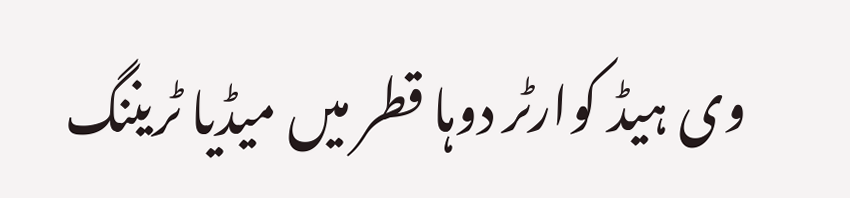وی ہیڈ کوارٹر دوہا قطر میں میڈیا ٹریننگ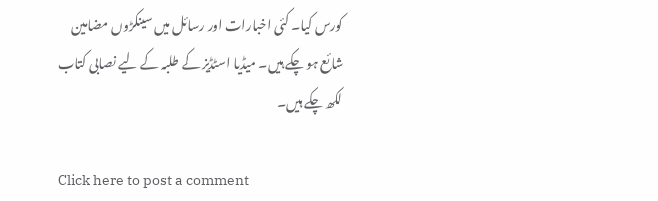کورس کیا۔ کئی اخبارات اور رسائل میں سینکڑوں مضامین شائع ہو چکے ہیں۔ میڈیا اسٹڈیز کے طلبہ کے لیے نصابی کتاب لکھ چکے ہیں۔

Click here to post a comment